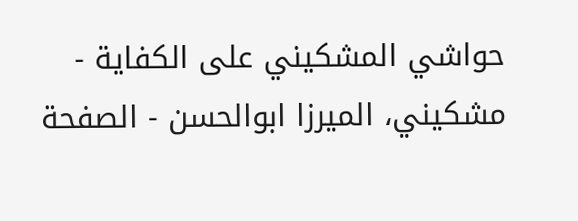حواشي المشكيني علی الكفاية - مشکیني، الميرزا ابوالحسن - الصفحة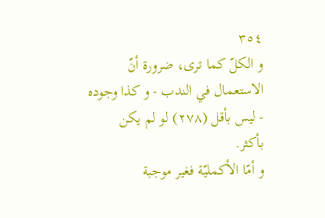٣٥٤
و الكلّ كما ترى، ضرورة أنّ الاستعمال في الندب - و كذا وجوده - ليس بأقل (٢٧٨) لو لم يكن بأكثر.
و أمّا الأكمليّة فغير موجبة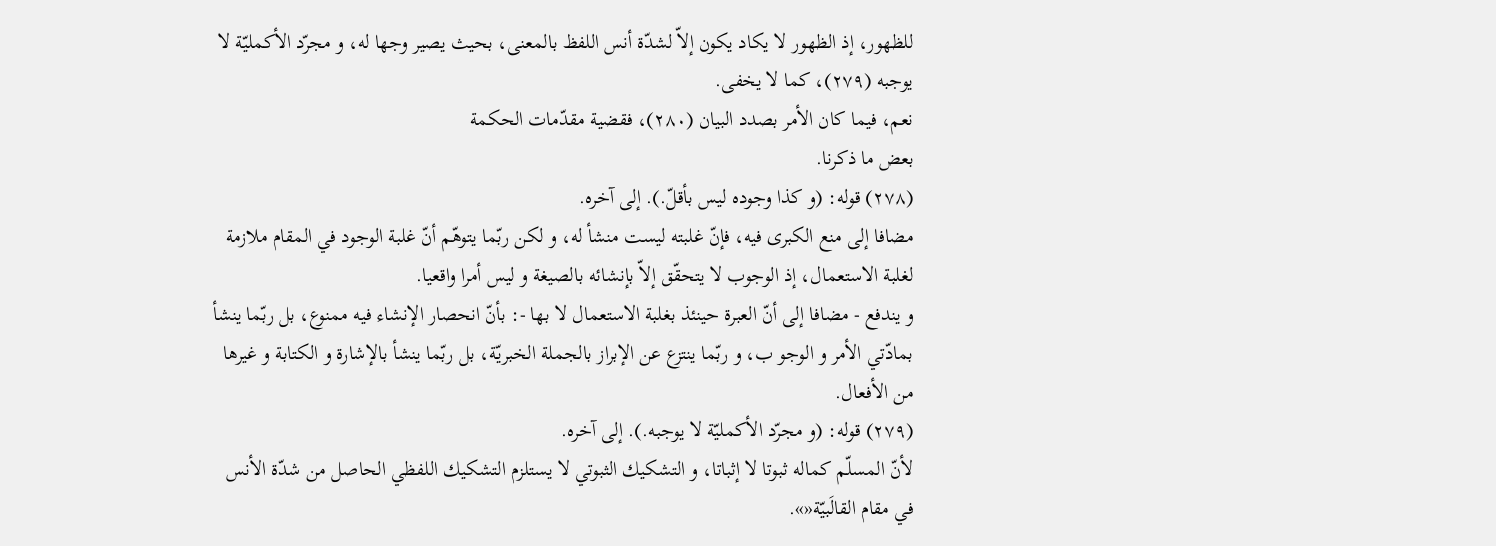للظهور، إذ الظهور لا يكاد يكون إلاّ لشدّة أنس اللفظ بالمعنى، بحيث يصير وجها له، و مجرّد الأكمليّة لا يوجبه (٢٧٩)، كما لا يخفى.
نعم، فيما كان الأمر بصدد البيان (٢٨٠)، فقضية مقدّمات الحكمة
بعض ما ذكرنا.
(٢٧٨) قوله: (و كذا وجوده ليس بأقلّ.). إلى آخره.
مضافا إلى منع الكبرى فيه، فإنّ غلبته ليست منشأ له، و لكن ربّما يتوهّم أنّ غلبة الوجود في المقام ملازمة لغلبة الاستعمال، إذ الوجوب لا يتحقّق إلاّ بإنشائه بالصيغة و ليس أمرا واقعيا.
و يندفع - مضافا إلى أنّ العبرة حينئذ بغلبة الاستعمال لا بها -: بأنّ انحصار الإنشاء فيه ممنوع، بل ربّما ينشأ بمادّتي الأمر و الوجو ب، و ربّما ينتزع عن الإبراز بالجملة الخبريّة، بل ربّما ينشأ بالإشارة و الكتابة و غيرها من الأفعال.
(٢٧٩) قوله: (و مجرّد الأكمليّة لا يوجبه.). إلى آخره.
لأنّ المسلّم كماله ثبوتا لا إثباتا، و التشكيك الثبوتي لا يستلزم التشكيك اللفظي الحاصل من شدّة الأنس في مقام القالَبيّة«».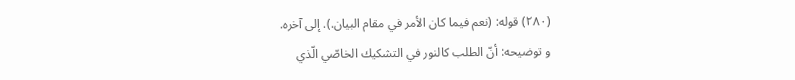(٢٨٠) قوله: (نعم فيما كان الأمر في مقام البيان.). إلى آخره.
و توضيحه: أنّ الطلب كالنور في التشكيك الخاصّي الّذي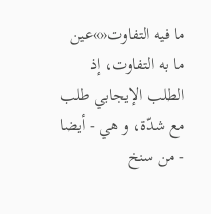ما فيه التفاوت«»عين ما به التفاوت، إذ الطلب الإيجابي طلب مع شدّة، و هي - أيضا - من سنخ